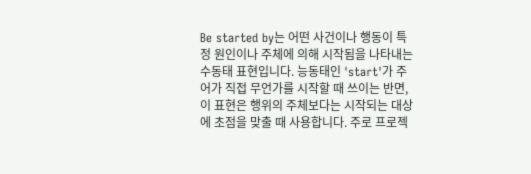Be started by는 어떤 사건이나 행동이 특정 원인이나 주체에 의해 시작됨을 나타내는 수동태 표현입니다. 능동태인 'start'가 주어가 직접 무언가를 시작할 때 쓰이는 반면, 이 표현은 행위의 주체보다는 시작되는 대상에 초점을 맞출 때 사용합니다. 주로 프로젝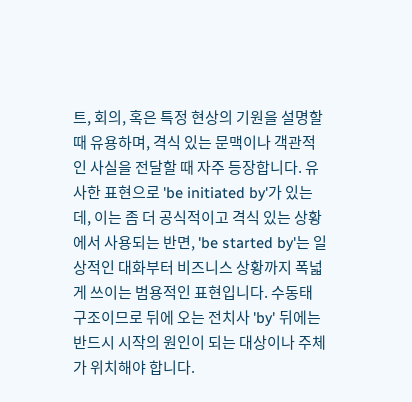트, 회의, 혹은 특정 현상의 기원을 설명할 때 유용하며, 격식 있는 문맥이나 객관적인 사실을 전달할 때 자주 등장합니다. 유사한 표현으로 'be initiated by'가 있는데, 이는 좀 더 공식적이고 격식 있는 상황에서 사용되는 반면, 'be started by'는 일상적인 대화부터 비즈니스 상황까지 폭넓게 쓰이는 범용적인 표현입니다. 수동태 구조이므로 뒤에 오는 전치사 'by' 뒤에는 반드시 시작의 원인이 되는 대상이나 주체가 위치해야 합니다.